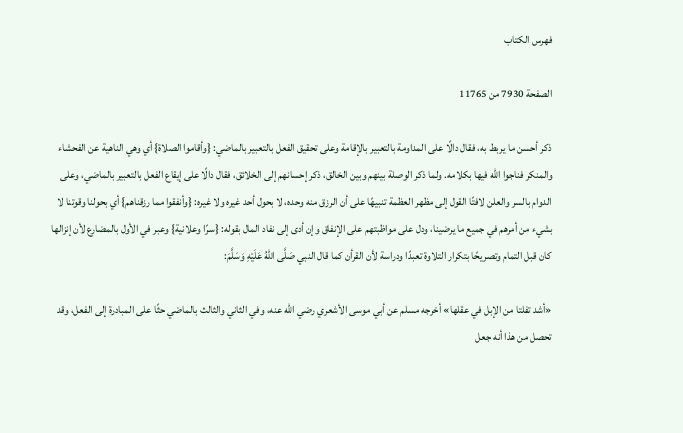فهرس الكتاب

الصفحة 7930 من 11765

ذكر أحسن ما يربط به، فقال دالًا على المداومة بالتعبير بالإقامة وعلى تحقيق الفعل بالتعبير بالماضي: {وأقاموا الصلاة} أي وهي الناهية عن الفحشاء والمنكر فناجوا الله فيها بكلامه. ولما ذكر الوصلة بينهم وبين الخالق، ذكر إحسانهم إلى الخلائق، فقال دالًا على إيقاع الفعل بالتعبير بالماضي، وعلى الدوام بالسر والعلن لافتًا القول إلى مظهر العظمة تنبيهًا على أن الرزق منه وحده، لا بحول أحد غيره ولا غيره: {وأنفقوا مما رزقناهم} أي بحولنا وقوتنا لا بشيء من أمرهم في جميع ما يرضينا، ودل على مواظبتهم على الإنفاق وإن أدى إلى نفاد المال بقوله: {سرًا وعلانية} وعبر في الأول بالمضارع لأن إنزالها كان قبل التمام وتصريحًا بتكرار التلاوة تعبدًا ودراسة لأن القرأن كما قال النبي صَلَّى اللهُ عَلَيْهِ وَسَلَّمَ:

«أشد تفلتا من الإبل في عقلها» أخرجه مسلم عن أبي موسى الأشعري رضي الله عنه، وفي الثاني والثالث بالماضي حثًا على المبادرة إلى الفعل، وقد تحصل من هذا أنه جعل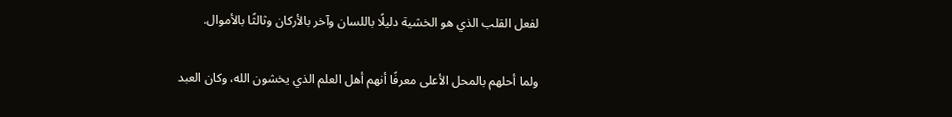لفعل القلب الذي هو الخشية دليلًا باللسان وآخر بالأركان وثالثًا بالأموال.

ولما أحلهم بالمحل الأعلى معرفًا أنهم أهل العلم الذي يخشون الله، وكان العبد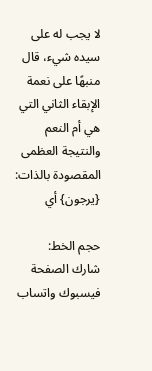لا يجب له على سيده شيء، قال منبهًا على نعمة الإبقاء الثاني التي هي أم النعم والنتيجة العظمى المقصودة بالذات: {يرجون} أي

حجم الخط:
شارك الصفحة
فيسبوك واتساب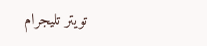تويتر تليجرام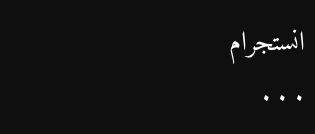انستجرام
. . .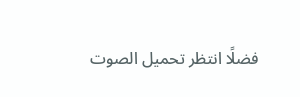فضلًا انتظر تحميل الصوت